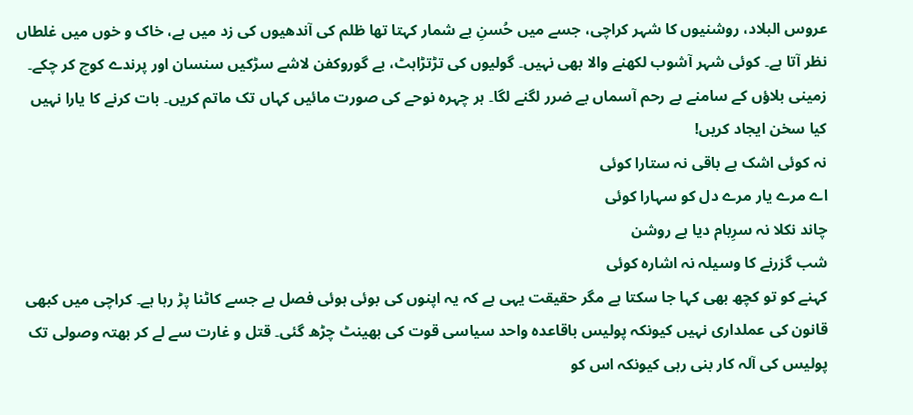عروس البلاد، روشنیوں کا شہر کراچی، جسے میں حُسنِ بے شمار کہتا تھا ظلم کی آندھیوں کی زد میں ہے، خاک و خوں میں غلطاں نظر آتا ہے۔ کوئی شہر آشوب لکھنے والا بھی نہیں۔ گولیوں کی تڑتڑاہٹ، بے گوروکفن لاشے سڑکیں سنسان اور پرندے کوچ کر چکے۔ زمینی بلاؤں کے سامنے بے رحم آسماں بے ضرر لگنے لگا۔ ہر چہرہ نوحے کی صورت مائیں کہاں تک ماتم کریں۔ بات کرنے کا یارا نہیں کیا سخن ایجاد کریں!
نہ کوئی اشک ہے باقی نہ ستارا کوئی
اے مرے یار مرے دل کو سہارا کوئی
چاند نکلا نہ سرِبام دیا ہے روشن
شب گزرنے کا وسیلہ نہ اشارہ کوئی
کہنے کو تو کچھ بھی کہا جا سکتا ہے مگر حقیقت یہی ہے کہ یہ اپنوں کی بوئی ہوئی فصل ہے جسے کاٹنا پڑ رہا ہے۔ کراچی میں کبھی قانون کی عملداری نہیں کیونکہ پولیس باقاعدہ واحد سیاسی قوت کی بھینٹ چڑھ گئی۔ قتل و غارت سے لے کر بھتہ وصولی تک پولیس کی آلہ کار بنی رہی کیونکہ اس کو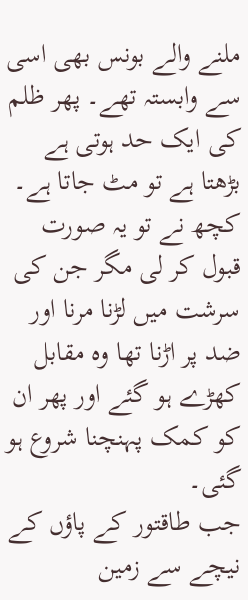ملنے والے بونس بھی اسی سے وابستہ تھے۔ پھر ظلم کی ایک حد ہوتی ہے بڑھتا ہے تو مٹ جاتا ہے۔ کچھ نے تو یہ صورت قبول کر لی مگر جن کی سرشت میں لڑنا مرنا اور ضد پر اڑنا تھا وہ مقابل کھڑے ہو گئے اور پھر ان کو کمک پہنچنا شروع ہو گئی۔
جب طاقتور کے پاؤں کے نیچے سے زمین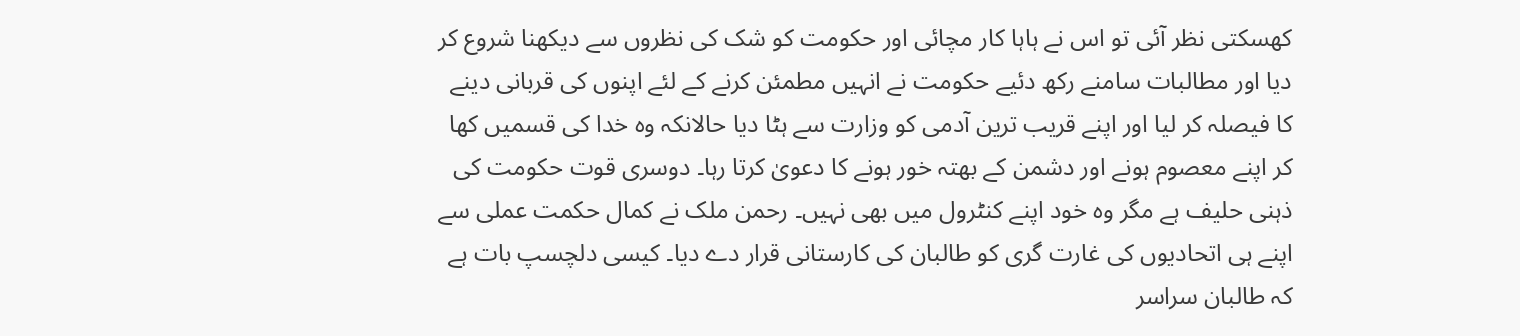کھسکتی نظر آئی تو اس نے ہاہا کار مچائی اور حکومت کو شک کی نظروں سے دیکھنا شروع کر دیا اور مطالبات سامنے رکھ دئیے حکومت نے انہیں مطمئن کرنے کے لئے اپنوں کی قربانی دینے کا فیصلہ کر لیا اور اپنے قریب ترین آدمی کو وزارت سے ہٹا دیا حالانکہ وہ خدا کی قسمیں کھا کر اپنے معصوم ہونے اور دشمن کے بھتہ خور ہونے کا دعویٰ کرتا رہا۔ دوسری قوت حکومت کی ذہنی حلیف ہے مگر وہ خود اپنے کنٹرول میں بھی نہیں۔ رحمن ملک نے کمال حکمت عملی سے اپنے ہی اتحادیوں کی غارت گری کو طالبان کی کارستانی قرار دے دیا۔ کیسی دلچسپ بات ہے کہ طالبان سراسر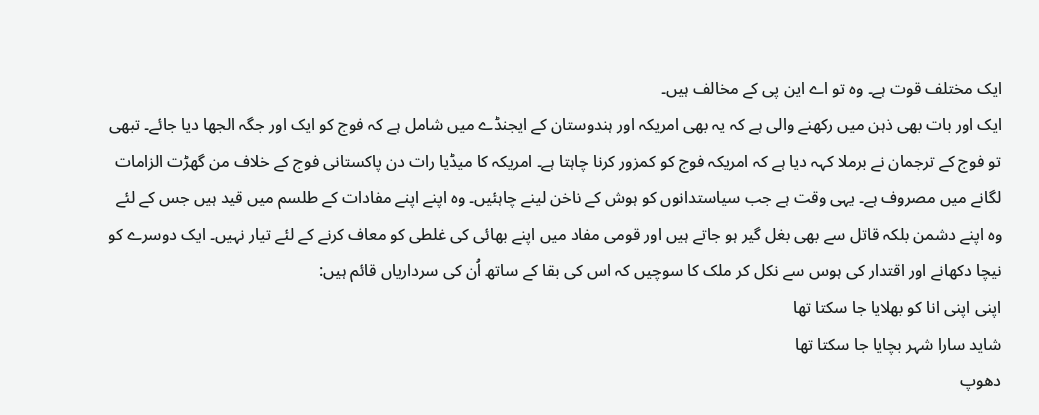ایک مختلف قوت ہے۔ وہ تو اے این پی کے مخالف ہیں۔
ایک اور بات بھی ذہن میں رکھنے والی ہے کہ یہ بھی امریکہ اور ہندوستان کے ایجنڈے میں شامل ہے کہ فوج کو ایک اور جگہ الجھا دیا جائے۔ تبھی تو فوج کے ترجمان نے برملا کہہ دیا ہے کہ امریکہ فوج کو کمزور کرنا چاہتا ہے۔ امریکہ کا میڈیا رات دن پاکستانی فوج کے خلاف من گھڑت الزامات لگانے میں مصروف ہے۔ یہی وقت ہے جب سیاستدانوں کو ہوش کے ناخن لینے چاہئیں۔ وہ اپنے اپنے مفادات کے طلسم میں قید ہیں جس کے لئے وہ اپنے دشمن بلکہ قاتل سے بھی بغل گیر ہو جاتے ہیں اور قومی مفاد میں اپنے بھائی کی غلطی کو معاف کرنے کے لئے تیار نہیں۔ ایک دوسرے کو نیچا دکھانے اور اقتدار کی ہوس سے نکل کر ملک کا سوچیں کہ اس کی بقا کے ساتھ اُن کی سرداریاں قائم ہیں:
اپنی اپنی انا کو بھلایا جا سکتا تھا
شاید سارا شہر بچایا جا سکتا تھا
دھوپ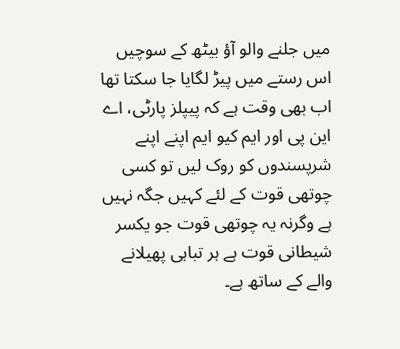میں جلنے والو آؤ بیٹھ کے سوچیں
اس رستے میں پیڑ لگایا جا سکتا تھا
اب بھی وقت ہے کہ پیپلز پارٹی، اے این پی اور ایم کیو ایم اپنے اپنے شرپسندوں کو روک لیں تو کسی چوتھی قوت کے لئے کہیں جگہ نہیں ہے وگرنہ یہ چوتھی قوت جو یکسر شیطانی قوت ہے ہر تباہی پھیلانے والے کے ساتھ ہے۔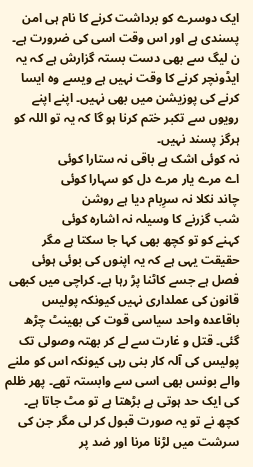ایک دوسرے کو برداشت کرنے کا نام ہی امن پسندی ہے اور اس وقت اسی کی ضرورت ہے۔ ن لیگ سے بھی دست بستہ گزارش ہے کہ یہ ایڈونچر کرنے کا وقت نہیں ہے ویسے وہ ایسا کرنے کی پوزیشن میں بھی نہیں۔ اپنے اپنے رویوں سے تکبر ختم کرنا ہو گا کہ یہ تو اللہ کو ہرگز پسند نہیں۔
نہ کوئی اشک ہے باقی نہ ستارا کوئی
اے مرے یار مرے دل کو سہارا کوئی
چاند نکلا نہ سرِبام دیا ہے روشن
شب گزرنے کا وسیلہ نہ اشارہ کوئی
کہنے کو تو کچھ بھی کہا جا سکتا ہے مگر حقیقت یہی ہے کہ یہ اپنوں کی بوئی ہوئی فصل ہے جسے کاٹنا پڑ رہا ہے۔ کراچی میں کبھی قانون کی عملداری نہیں کیونکہ پولیس باقاعدہ واحد سیاسی قوت کی بھینٹ چڑھ گئی۔ قتل و غارت سے لے کر بھتہ وصولی تک پولیس کی آلہ کار بنی رہی کیونکہ اس کو ملنے والے بونس بھی اسی سے وابستہ تھے۔ پھر ظلم کی ایک حد ہوتی ہے بڑھتا ہے تو مٹ جاتا ہے۔ کچھ نے تو یہ صورت قبول کر لی مگر جن کی سرشت میں لڑنا مرنا اور ضد پر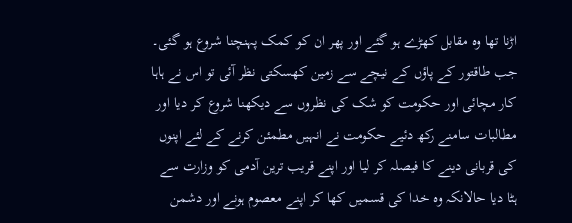اڑنا تھا وہ مقابل کھڑے ہو گئے اور پھر ان کو کمک پہنچنا شروع ہو گئی۔
جب طاقتور کے پاؤں کے نیچے سے زمین کھسکتی نظر آئی تو اس نے ہاہا کار مچائی اور حکومت کو شک کی نظروں سے دیکھنا شروع کر دیا اور مطالبات سامنے رکھ دئیے حکومت نے انہیں مطمئن کرنے کے لئے اپنوں کی قربانی دینے کا فیصلہ کر لیا اور اپنے قریب ترین آدمی کو وزارت سے ہٹا دیا حالانکہ وہ خدا کی قسمیں کھا کر اپنے معصوم ہونے اور دشمن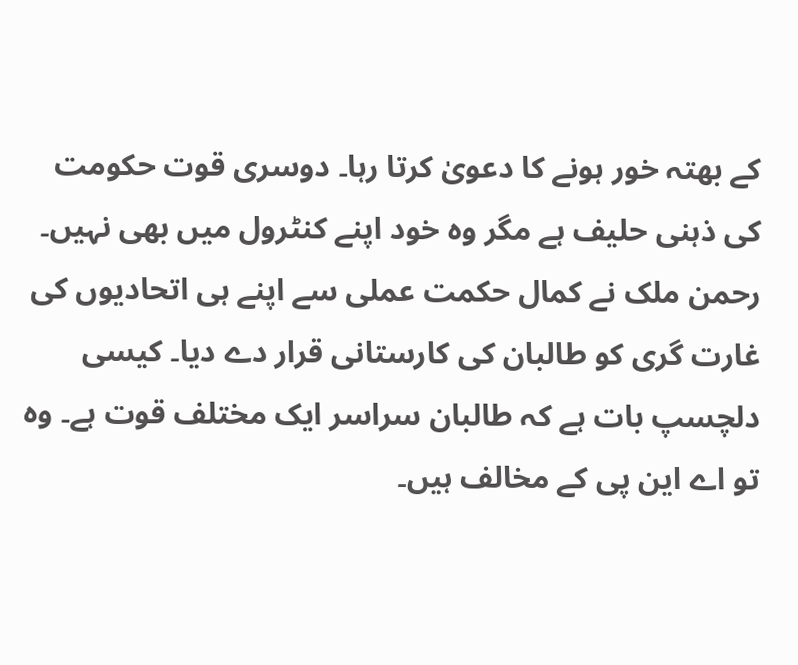کے بھتہ خور ہونے کا دعویٰ کرتا رہا۔ دوسری قوت حکومت کی ذہنی حلیف ہے مگر وہ خود اپنے کنٹرول میں بھی نہیں۔ رحمن ملک نے کمال حکمت عملی سے اپنے ہی اتحادیوں کی غارت گری کو طالبان کی کارستانی قرار دے دیا۔ کیسی دلچسپ بات ہے کہ طالبان سراسر ایک مختلف قوت ہے۔ وہ تو اے این پی کے مخالف ہیں۔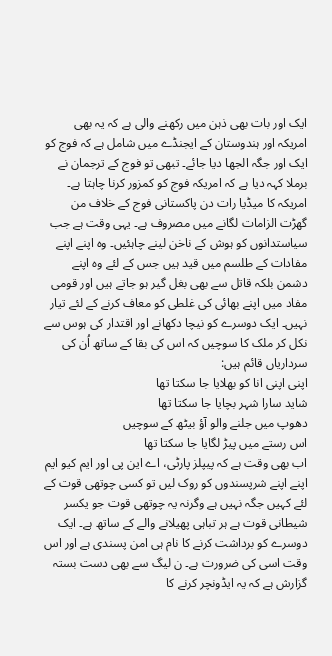ایک اور بات بھی ذہن میں رکھنے والی ہے کہ یہ بھی امریکہ اور ہندوستان کے ایجنڈے میں شامل ہے کہ فوج کو ایک اور جگہ الجھا دیا جائے۔ تبھی تو فوج کے ترجمان نے برملا کہہ دیا ہے کہ امریکہ فوج کو کمزور کرنا چاہتا ہے۔ امریکہ کا میڈیا رات دن پاکستانی فوج کے خلاف من گھڑت الزامات لگانے میں مصروف ہے۔ یہی وقت ہے جب سیاستدانوں کو ہوش کے ناخن لینے چاہئیں۔ وہ اپنے اپنے مفادات کے طلسم میں قید ہیں جس کے لئے وہ اپنے دشمن بلکہ قاتل سے بھی بغل گیر ہو جاتے ہیں اور قومی مفاد میں اپنے بھائی کی غلطی کو معاف کرنے کے لئے تیار نہیں۔ ایک دوسرے کو نیچا دکھانے اور اقتدار کی ہوس سے نکل کر ملک کا سوچیں کہ اس کی بقا کے ساتھ اُن کی سرداریاں قائم ہیں:
اپنی اپنی انا کو بھلایا جا سکتا تھا
شاید سارا شہر بچایا جا سکتا تھا
دھوپ میں جلنے والو آؤ بیٹھ کے سوچیں
اس رستے میں پیڑ لگایا جا سکتا تھا
اب بھی وقت ہے کہ پیپلز پارٹی، اے این پی اور ایم کیو ایم اپنے اپنے شرپسندوں کو روک لیں تو کسی چوتھی قوت کے لئے کہیں جگہ نہیں ہے وگرنہ یہ چوتھی قوت جو یکسر شیطانی قوت ہے ہر تباہی پھیلانے والے کے ساتھ ہے۔ ایک دوسرے کو برداشت کرنے کا نام ہی امن پسندی ہے اور اس وقت اسی کی ضرورت ہے۔ ن لیگ سے بھی دست بستہ گزارش ہے کہ یہ ایڈونچر کرنے کا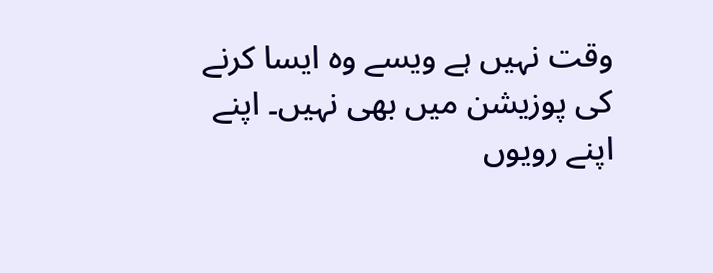وقت نہیں ہے ویسے وہ ایسا کرنے کی پوزیشن میں بھی نہیں۔ اپنے اپنے رویوں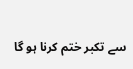سے تکبر ختم کرنا ہو گا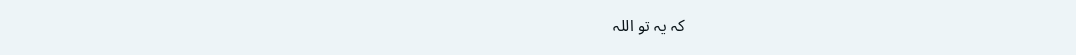کہ یہ تو اللہ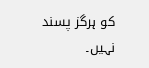کو ہرگز پسند نہیں۔